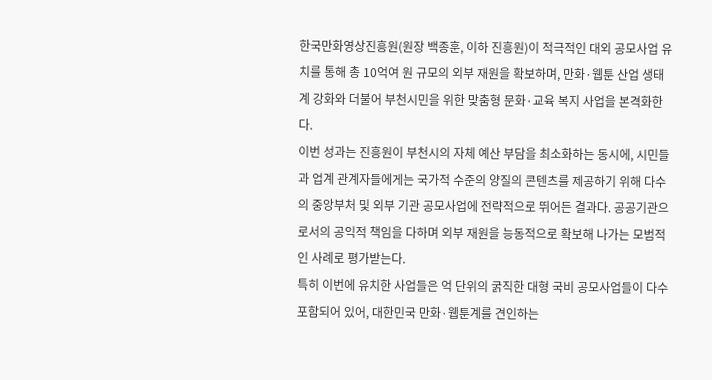한국만화영상진흥원(원장 백종훈, 이하 진흥원)이 적극적인 대외 공모사업 유치를 통해 총 10억여 원 규모의 외부 재원을 확보하며, 만화·웹툰 산업 생태계 강화와 더불어 부천시민을 위한 맞춤형 문화·교육 복지 사업을 본격화한다.
이번 성과는 진흥원이 부천시의 자체 예산 부담을 최소화하는 동시에, 시민들과 업계 관계자들에게는 국가적 수준의 양질의 콘텐츠를 제공하기 위해 다수의 중앙부처 및 외부 기관 공모사업에 전략적으로 뛰어든 결과다. 공공기관으로서의 공익적 책임을 다하며 외부 재원을 능동적으로 확보해 나가는 모범적인 사례로 평가받는다.
특히 이번에 유치한 사업들은 억 단위의 굵직한 대형 국비 공모사업들이 다수 포함되어 있어, 대한민국 만화·웹툰계를 견인하는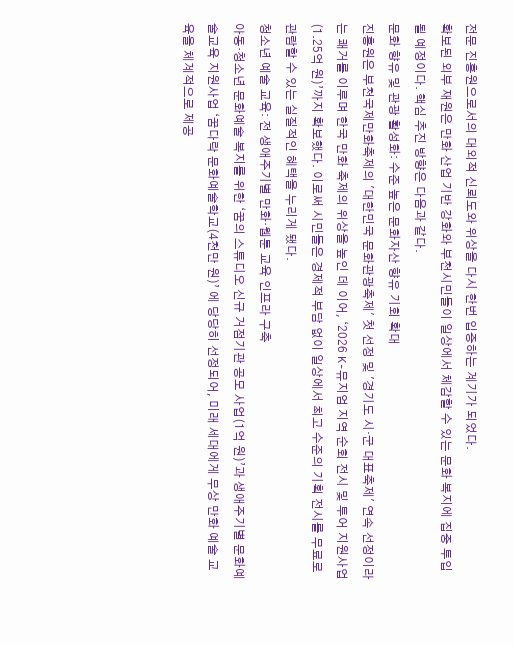전문 진흥원으로서의 대외적 신뢰도와 위상을 다시 한번 입증하는 계기가 되었다.
확보된 외부 재원은 만화 산업 기반 강화와 부천시민들이 일상에서 체감할 수 있는 문화 복지에 집중 투입될 예정이다. 핵심 추진 방향은 다음과 같다.
문화 향유 및 관광 활성화: 수준 높은 문화자산 향유 기회 확대
진흥원은 부천국제만화축제의 '대한민국 문화관광축제' 첫 선정 및 '경기도 시·군 대표축제' 연속 선정이라는 쾌거를 이루며 한국 만화 축제의 위상을 높인 데 이어, ‘2026 K-뮤지엄 지역 순회 전시 및 투어 지원사업(1.25억 원)’까지 확보했다. 이로써 시민들은 경제적 부담 없이 일상에서 최고 수준의 기획 전시를 무료로 관람할 수 있는 실질적인 혜택을 누리게 됐다.
청소년 예술 교육: 전 생애주기별 만화·웹툰 교육 인프라 구축
아동·청소년 문화예술 복지를 위한 ‘꿈의 스튜디오 신규 거점기관 공모 사업(1억 원)’과 생애주기별 문화예술교육 지원사업 ‘꿈다락 문화예술학교(4천만 원)’ 에 당당히 선정되어, 미래 세대에게 무상 만화 예술 교육을 체계적으로 제공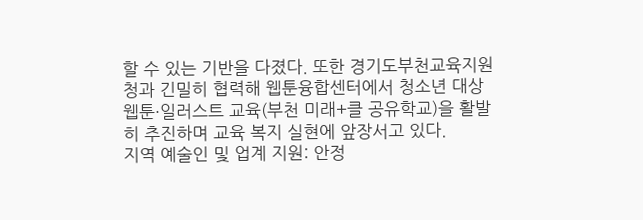할 수 있는 기반을 다졌다. 또한 경기도부천교육지원청과 긴밀히 협력해 웹툰융합센터에서 청소년 대상 웹툰·일러스트 교육(부천 미래+클 공유학교)을 활발히 추진하며 교육 복지 실현에 앞장서고 있다.
지역 예술인 및 업계 지원: 안정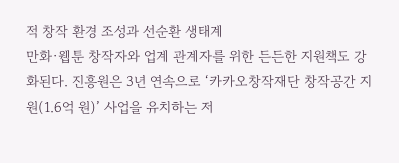적 창작 환경 조성과 선순환 생태계
만화·웹툰 창작자와 업계 관계자를 위한 든든한 지원책도 강화된다. 진흥원은 3년 연속으로 ‘카카오창작재단 창작공간 지원(1.6억 원)’ 사업을 유치하는 저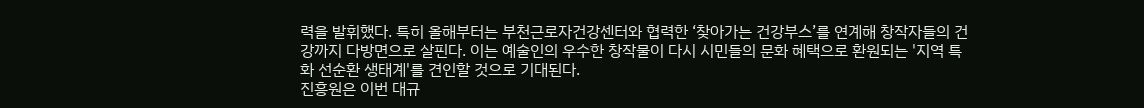력을 발휘했다. 특히 올해부터는 부천근로자건강센터와 협력한 ‘찾아가는 건강부스’를 연계해 창작자들의 건강까지 다방면으로 살핀다. 이는 예술인의 우수한 창작물이 다시 시민들의 문화 혜택으로 환원되는 '지역 특화 선순환 생태계'를 견인할 것으로 기대된다.
진흥원은 이번 대규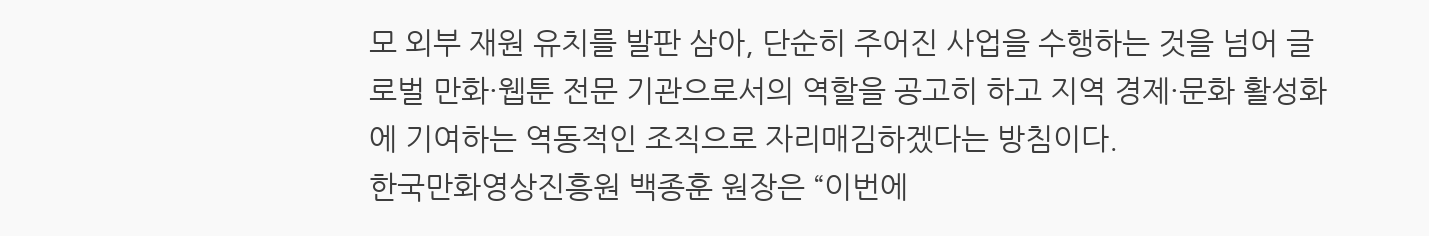모 외부 재원 유치를 발판 삼아, 단순히 주어진 사업을 수행하는 것을 넘어 글로벌 만화·웹툰 전문 기관으로서의 역할을 공고히 하고 지역 경제·문화 활성화에 기여하는 역동적인 조직으로 자리매김하겠다는 방침이다.
한국만화영상진흥원 백종훈 원장은 “이번에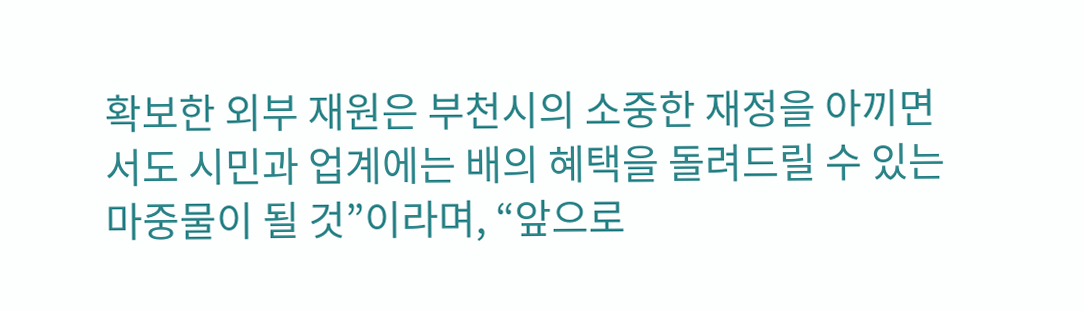확보한 외부 재원은 부천시의 소중한 재정을 아끼면서도 시민과 업계에는 배의 혜택을 돌려드릴 수 있는 마중물이 될 것”이라며, “앞으로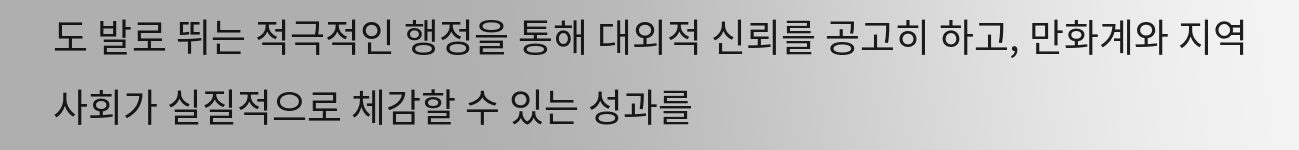도 발로 뛰는 적극적인 행정을 통해 대외적 신뢰를 공고히 하고, 만화계와 지역사회가 실질적으로 체감할 수 있는 성과를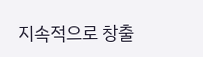지속적으로 창출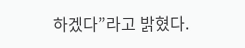하겠다”라고 밝혔다.